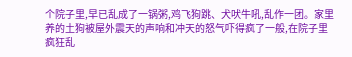个院子里,早已乱成了一锅粥,鸡飞狗跳、犬吠牛吼,乱作一团。家里养的土狗被屋外震天的声响和冲天的怒气吓得疯了一般,在院子里疯狂乱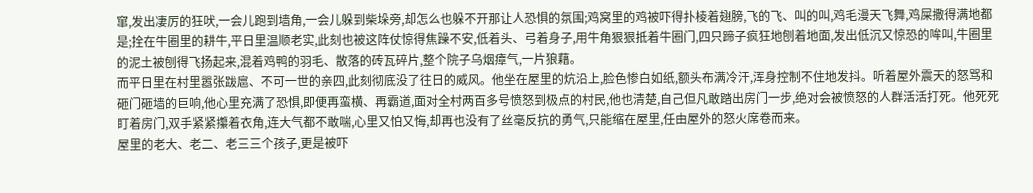窜,发出凄厉的狂吠,一会儿跑到墙角,一会儿躲到柴垛旁,却怎么也躲不开那让人恐惧的氛围;鸡窝里的鸡被吓得扑棱着翅膀,飞的飞、叫的叫,鸡毛漫天飞舞,鸡屎撒得满地都是;拴在牛圈里的耕牛,平日里温顺老实,此刻也被这阵仗惊得焦躁不安,低着头、弓着身子,用牛角狠狠抵着牛圈门,四只蹄子疯狂地刨着地面,发出低沉又惊恐的哞叫,牛圈里的泥土被刨得飞扬起来,混着鸡鸭的羽毛、散落的砖瓦碎片,整个院子乌烟瘴气,一片狼藉。
而平日里在村里嚣张跋扈、不可一世的亲四,此刻彻底没了往日的威风。他坐在屋里的炕沿上,脸色惨白如纸,额头布满冷汗,浑身控制不住地发抖。听着屋外震天的怒骂和砸门砸墙的巨响,他心里充满了恐惧,即便再蛮横、再霸道,面对全村两百多号愤怒到极点的村民,他也清楚,自己但凡敢踏出房门一步,绝对会被愤怒的人群活活打死。他死死盯着房门,双手紧紧攥着衣角,连大气都不敢喘,心里又怕又悔,却再也没有了丝毫反抗的勇气,只能缩在屋里,任由屋外的怒火席卷而来。
屋里的老大、老二、老三三个孩子,更是被吓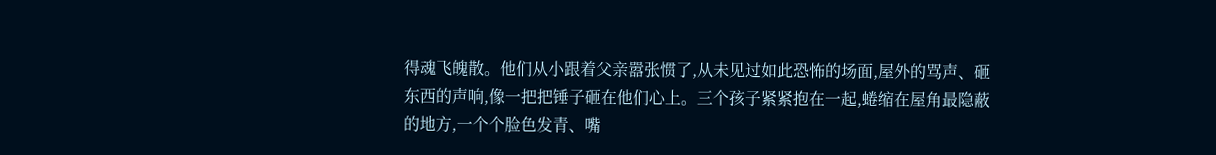得魂飞魄散。他们从小跟着父亲嚣张惯了,从未见过如此恐怖的场面,屋外的骂声、砸东西的声响,像一把把锤子砸在他们心上。三个孩子紧紧抱在一起,蜷缩在屋角最隐蔽的地方,一个个脸色发青、嘴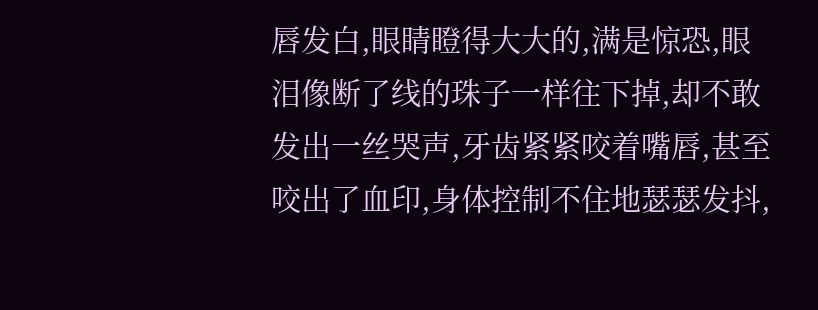唇发白,眼睛瞪得大大的,满是惊恐,眼泪像断了线的珠子一样往下掉,却不敢发出一丝哭声,牙齿紧紧咬着嘴唇,甚至咬出了血印,身体控制不住地瑟瑟发抖,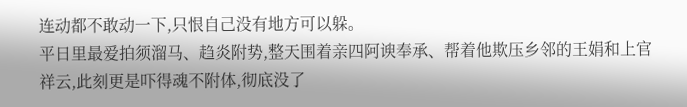连动都不敢动一下,只恨自己没有地方可以躲。
平日里最爱拍须溜马、趋炎附势,整天围着亲四阿谀奉承、帮着他欺压乡邻的王娟和上官祥云,此刻更是吓得魂不附体,彻底没了